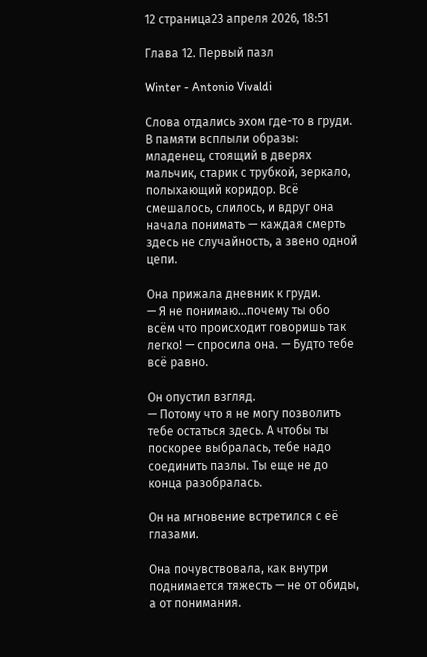12 страница23 апреля 2026, 18:51

Глава 12. Первый пазл

Winter - Antonio Vivaldi

Слова отдались эхом где-то в груди. В памяти всплыли образы: младенец, стоящий в дверях мальчик, старик с трубкой, зеркало, полыхающий коридор. Всё смешалось, слилось, и вдруг она начала понимать — каждая смерть здесь не случайность, а звено одной цепи.

Она прижала дневник к груди.
— Я не понимаю...почему ты обо всём что происходит говоришь так легко! — спросила она. — Будто тебе всё равно.

Он опустил взгляд.
— Потому что я не могу позволить тебе остаться здесь. А чтобы ты поскорее выбралась, тебе надо соединить пазлы. Ты еще не до конца разобралась.

Он на мгновение встретился с её глазами.

Она почувствовала, как внутри поднимается тяжесть — не от обиды, а от понимания.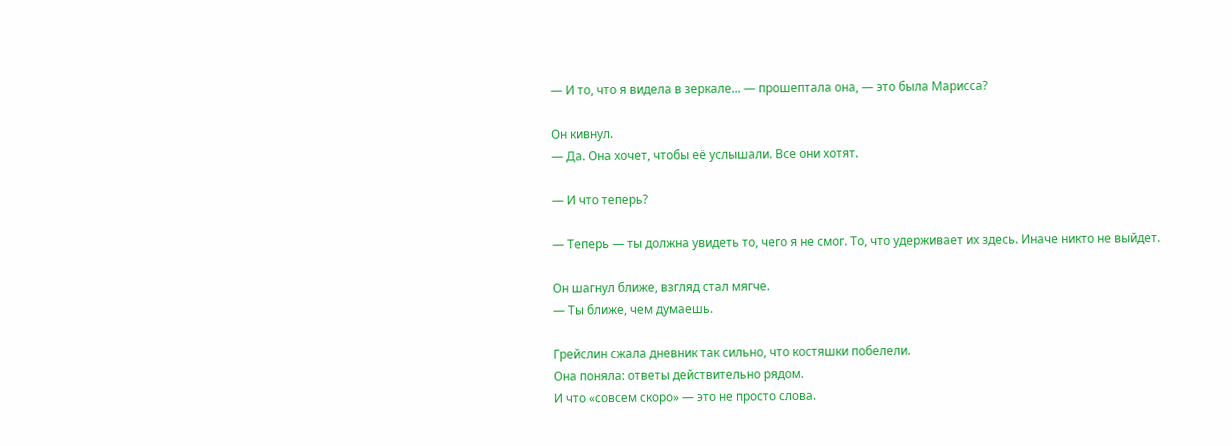— И то, что я видела в зеркале... — прошептала она, — это была Марисса?

Он кивнул.
— Да. Она хочет, чтобы её услышали. Все они хотят.

— И что теперь?

— Теперь — ты должна увидеть то, чего я не смог. То, что удерживает их здесь. Иначе никто не выйдет.

Он шагнул ближе, взгляд стал мягче.
— Ты ближе, чем думаешь.

Грейслин сжала дневник так сильно, что костяшки побелели.
Она поняла: ответы действительно рядом.
И что «совсем скоро» — это не просто слова.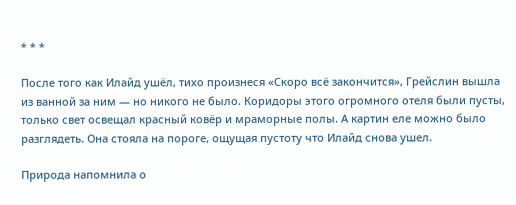* * *

После того как Илайд ушёл, тихо произнеся «Скоро всё закончится», Грейслин вышла из ванной за ним — но никого не было. Коридоры этого огромного отеля были пусты, только свет освещал красный ковёр и мраморные полы. А картин еле можно было разглядеть. Она стояла на пороге, ощущая пустоту что Илайд снова ушел.

Природа напомнила о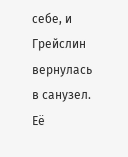себе, и Грейслин вернулась в санузел. Её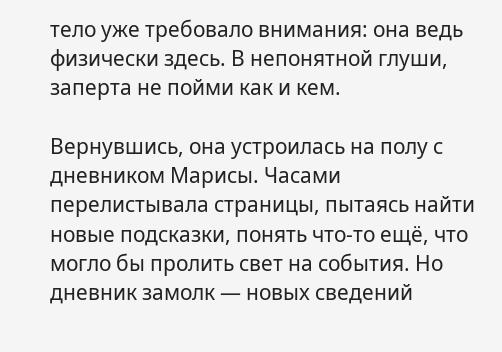тело уже требовало внимания: она ведь физически здесь. В непонятной глуши, заперта не пойми как и кем.

Вернувшись, она устроилась на полу с дневником Марисы. Часами перелистывала страницы, пытаясь найти новые подсказки, понять что-то ещё, что могло бы пролить свет на события. Но дневник замолк — новых сведений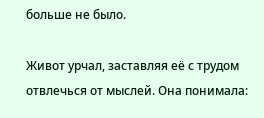больше не было.

Живот урчал, заставляя её с трудом отвлечься от мыслей. Она понимала: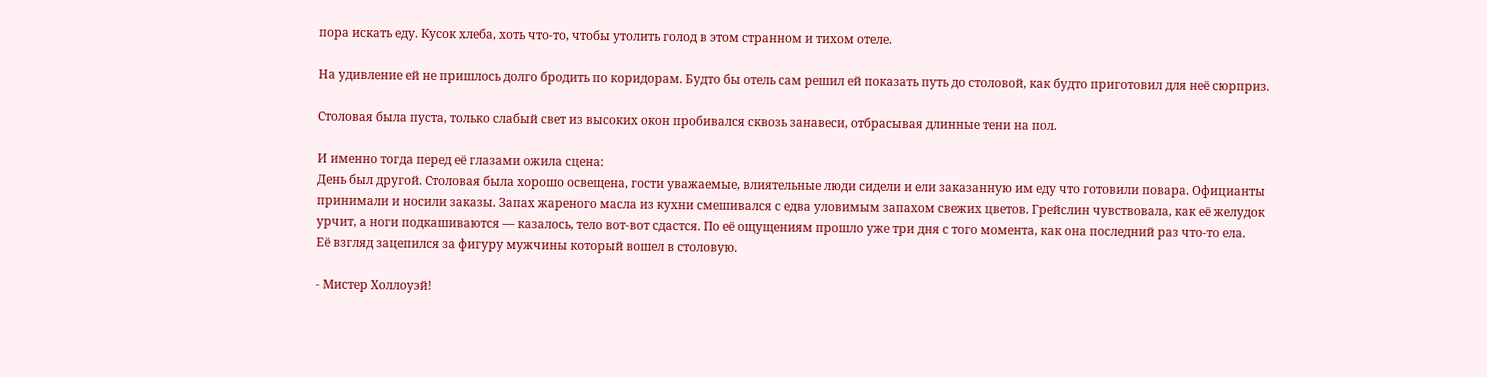пора искать еду. Кусок хлеба, хоть что-то, чтобы утолить голод в этом странном и тихом отеле.

На удивление ей не пришлось долго бродить по коридорам. Будто бы отель сам решил ей показать путь до столовой, как будто приготовил для неё сюрприз.

Столовая была пуста, только слабый свет из высоких окон пробивался сквозь занавеси, отбрасывая длинные тени на пол.

И именно тогда перед её глазами ожила сцена:
День был другой. Столовая была хорошо освещена, гости уважаемые, влиятельные люди сидели и ели заказанную им еду что готовили повара. Официанты принимали и носили заказы. Запах жареного масла из кухни смешивался с едва уловимым запахом свежих цветов. Грейслин чувствовала, как её желудок урчит, а ноги подкашиваются — казалось, тело вот-вот сдастся. По её ощущениям прошло уже три дня с того момента, как она последний раз что-то ела.
Её взгляд зацепился за фигуру мужчины который вошел в столовую.

- Мистер Холлоуэй!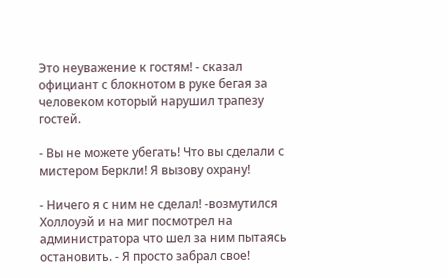Это неуважение к гостям! - сказал официант с блокнотом в руке бегая за человеком который нарушил трапезу гостей.

- Вы не можете убегать! Что вы сделали с мистером Беркли! Я вызову охрану!

- Ничего я с ним не сделал! -возмутился Холлоуэй и на миг посмотрел на администратора что шел за ним пытаясь остановить. - Я просто забрал свое!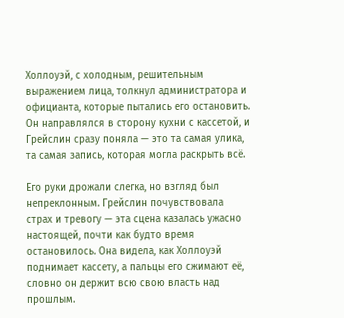Холлоуэй, с холодным, решительным выражением лица, толкнул администратора и официанта, которые пытались его остановить. Он направлялся в сторону кухни с кассетой, и Грейслин сразу поняла — это та самая улика, та самая запись, которая могла раскрыть всё.

Его руки дрожали слегка, но взгляд был непреклонным. Грейслин почувствовала страх и тревогу — эта сцена казалась ужасно настоящей, почти как будто время остановилось. Она видела, как Холлоуэй поднимает кассету, а пальцы его сжимают её, словно он держит всю свою власть над прошлым.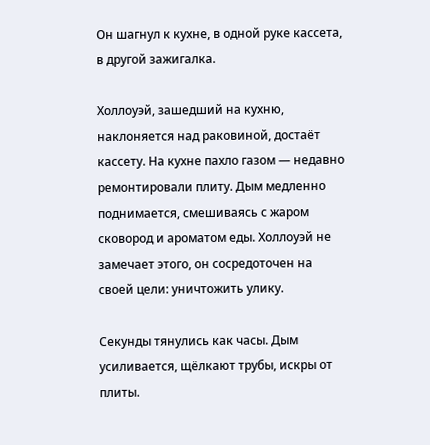Он шагнул к кухне, в одной руке кассета, в другой зажигалка.

Холлоуэй, зашедший на кухню, наклоняется над раковиной, достаёт кассету. На кухне пахло газом — недавно ремонтировали плиту. Дым медленно поднимается, смешиваясь с жаром сковород и ароматом еды. Холлоуэй не замечает этого, он сосредоточен на своей цели: уничтожить улику.

Секунды тянулись как часы. Дым усиливается, щёлкают трубы, искры от плиты.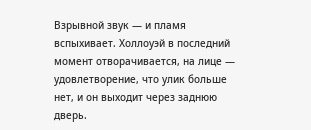Взрывной звук — и пламя вспыхивает. Холлоуэй в последний момент отворачивается, на лице — удовлетворение, что улик больше нет, и он выходит через заднюю дверь.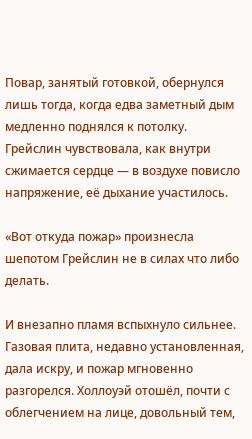Повар, занятый готовкой, обернулся лишь тогда, когда едва заметный дым медленно поднялся к потолку. Грейслин чувствовала, как внутри сжимается сердце — в воздухе повисло напряжение, её дыхание участилось.

«Вот откуда пожар» произнесла шепотом Грейслин не в силах что либо делать.

И внезапно пламя вспыхнуло сильнее. Газовая плита, недавно установленная, дала искру, и пожар мгновенно разгорелся. Холлоуэй отошёл, почти с облегчением на лице, довольный тем,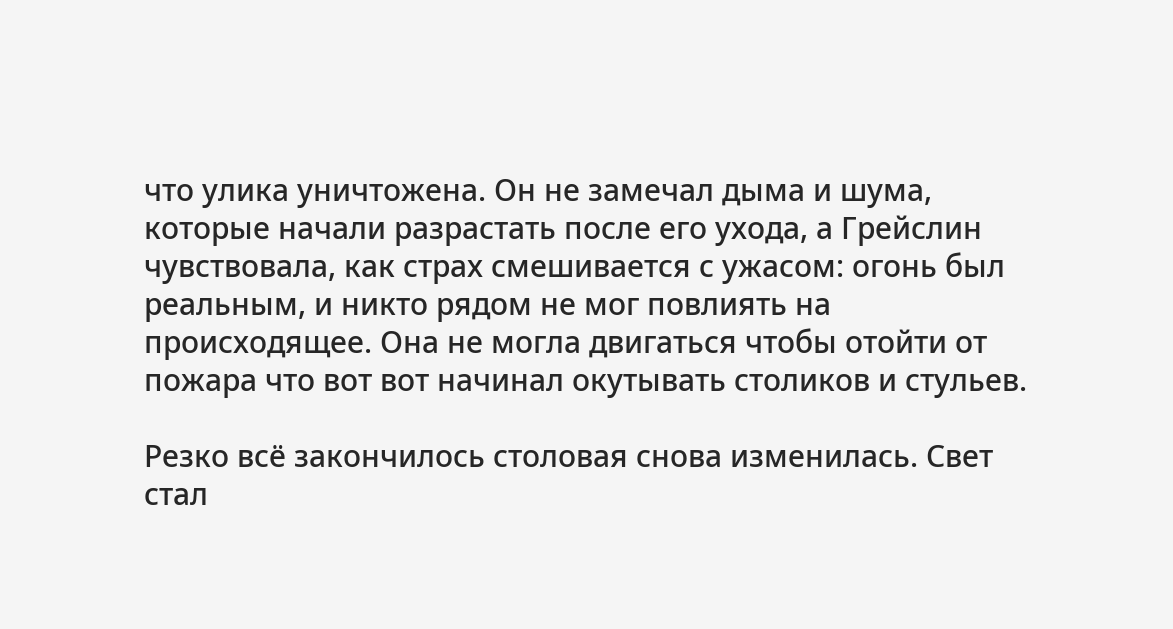что улика уничтожена. Он не замечал дыма и шума, которые начали разрастать после его ухода, а Грейслин чувствовала, как страх смешивается с ужасом: огонь был реальным, и никто рядом не мог повлиять на происходящее. Она не могла двигаться чтобы отойти от пожара что вот вот начинал окутывать столиков и стульев.

Резко всё закончилось столовая снова изменилась. Свет стал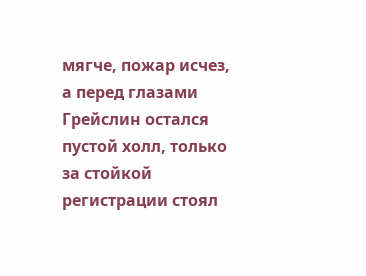мягче, пожар исчез, а перед глазами Грейслин остался пустой холл, только за стойкой регистрации стоял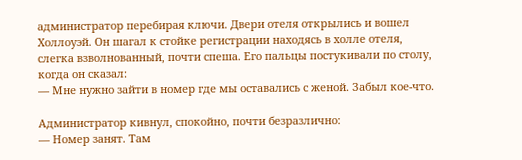администратор перебирая ключи. Двери отеля открылись и вошел Холлоуэй. Он шагал к стойке регистрации находясь в холле отеля, слегка взволнованный, почти спеша. Его пальцы постукивали по столу, когда он сказал:
— Мне нужно зайти в номер где мы оставались с женой. Забыл кое-что.

Администратор кивнул, спокойно, почти безразлично:
— Номер занят. Там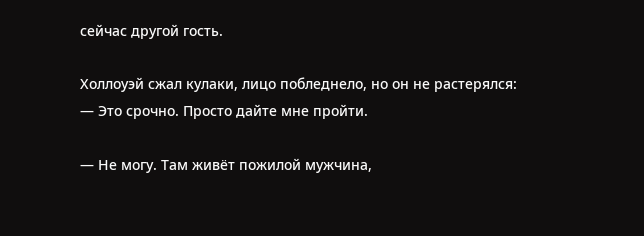сейчас другой гость.

Холлоуэй сжал кулаки, лицо побледнело, но он не растерялся:
— Это срочно. Просто дайте мне пройти.

— Не могу. Там живёт пожилой мужчина,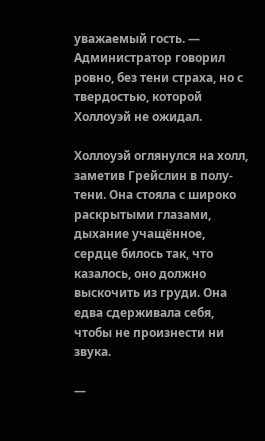уважаемый гость. — Администратор говорил ровно, без тени страха, но с твердостью, которой Холлоуэй не ожидал.

Холлоуэй оглянулся на холл, заметив Грейслин в полу-тени. Она стояла с широко раскрытыми глазами, дыхание учащённое, сердце билось так, что казалось, оно должно выскочить из груди. Она едва сдерживала себя, чтобы не произнести ни звука.

—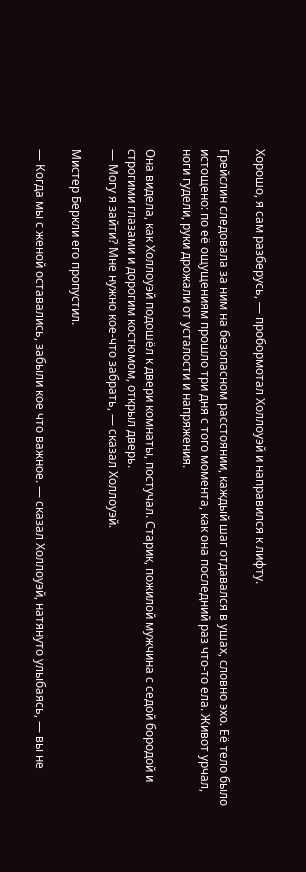Хорошо, я сам разберусь, — пробормотал Холлоуэй и направился к лифту.

Грейслин следовала за ним на безопасном расстоянии, каждый шаг отдавался в ушах, словно эхо. Её тело было истощено: по её ощущениям прошло три дня с того момента, как она последний раз что-то ела. Живот урчал, ноги гудели, руки дрожали от усталости и напряжения.

Она видела, как Холлоуэй подошёл к двери комнаты, постучал. Старик, пожилой мужчина с седой бородой и строгими глазами и дорогим костюмом, открыл дверь.
— Могу я зайти? Мне нужно кое-что забрать, — сказал Холлоуэй.

Мистер Беркли его пропустил.

— Когда мы с женой оставались, забыли кое что важное. — сказал Холлоуэй, натянуто улыбаясь, — вы не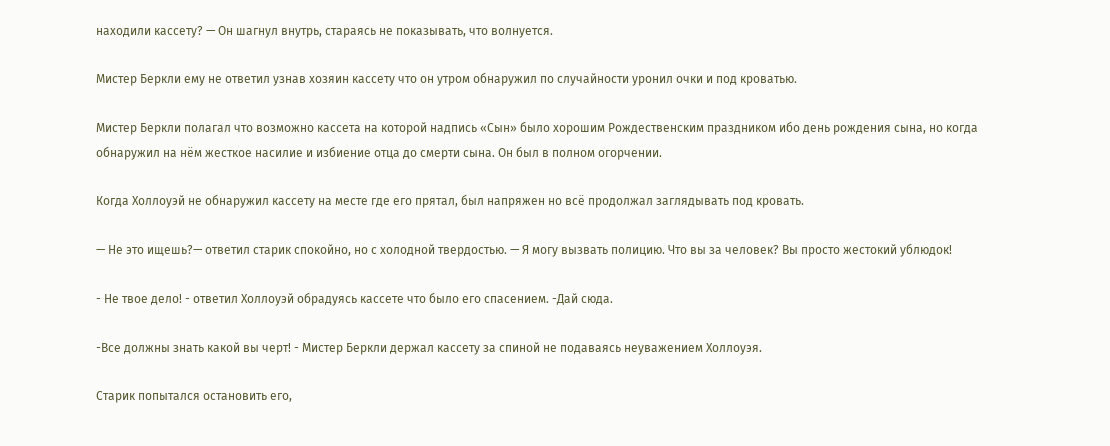находили кассету? — Он шагнул внутрь, стараясь не показывать, что волнуется.

Мистер Беркли ему не ответил узнав хозяин кассету что он утром обнаружил по случайности уронил очки и под кроватью.

Мистер Беркли полагал что возможно кассета на которой надпись «Сын» было хорошим Рождественским праздником ибо день рождения сына, но когда обнаружил на нём жесткое насилие и избиение отца до смерти сына. Он был в полном огорчении.

Когда Холлоуэй не обнаружил кассету на месте где его прятал, был напряжен но всё продолжал заглядывать под кровать.

— Не это ищешь?— ответил старик спокойно, но с холодной твердостью. — Я могу вызвать полицию. Что вы за человек? Вы просто жестокий ублюдок!

- Не твое дело! - ответил Холлоуэй обрадуясь кассете что было его спасением. -Дай сюда.

-Все должны знать какой вы черт! - Мистер Беркли держал кассету за спиной не подаваясь неуважением Холлоуэя.

Старик попытался остановить его,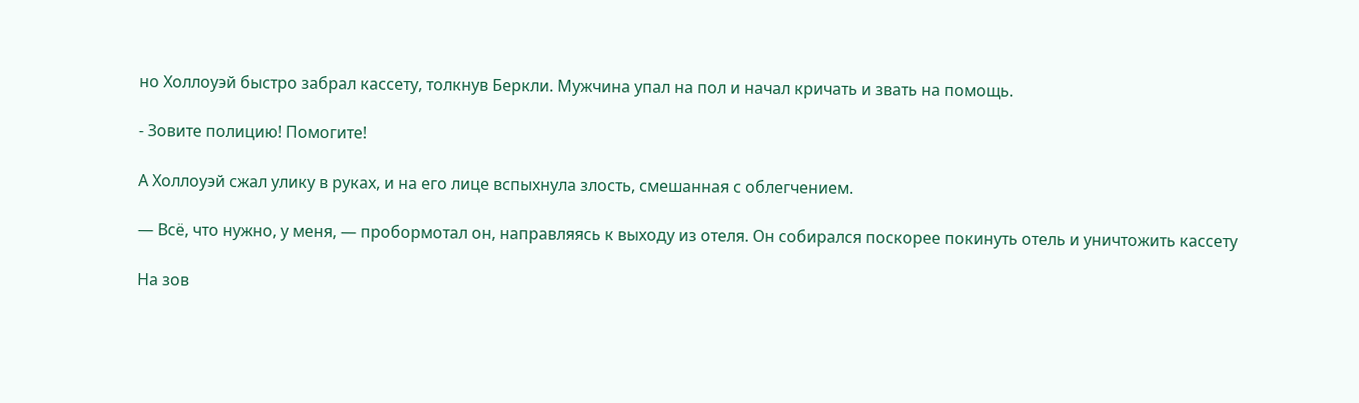но Холлоуэй быстро забрал кассету, толкнув Беркли. Мужчина упал на пол и начал кричать и звать на помощь.

- Зовите полицию! Помогите!

А Холлоуэй сжал улику в руках, и на его лице вспыхнула злость, смешанная с облегчением.

— Всё, что нужно, у меня, — пробормотал он, направляясь к выходу из отеля. Он собирался поскорее покинуть отель и уничтожить кассету

На зов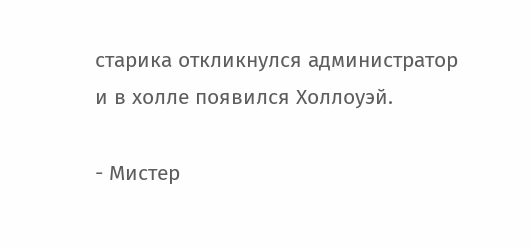старика откликнулся администратор и в холле появился Холлоуэй.

- Мистер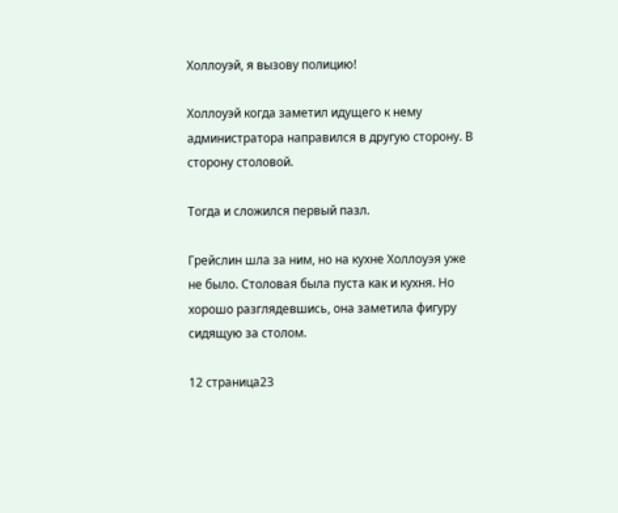Холлоуэй, я вызову полицию!

Холлоуэй когда заметил идущего к нему администратора направился в другую сторону. В сторону столовой.

Тогда и сложился первый пазл.

Грейслин шла за ним, но на кухне Холлоуэя уже не было. Столовая была пуста как и кухня. Но хорошо разглядевшись, она заметила фигуру сидящую за столом.

12 страница23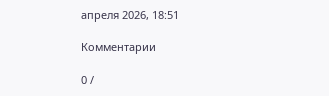апреля 2026, 18:51

Комментарии

0 /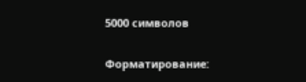5000 символов

Форматирование: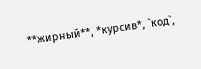**жирный**, *курсив*, `код`,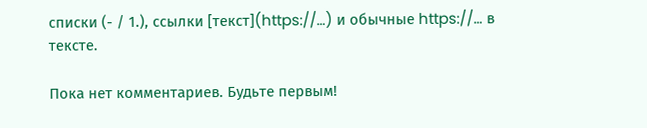списки (- / 1.), ссылки [текст](https://…) и обычные https://… в тексте.

Пока нет комментариев. Будьте первым!